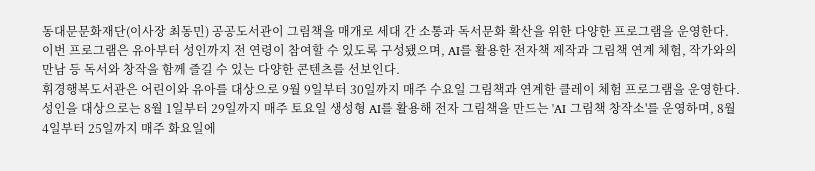동대문문화재단(이사장 최동민) 공공도서관이 그림책을 매개로 세대 간 소통과 독서문화 확산을 위한 다양한 프로그램을 운영한다.
이번 프로그램은 유아부터 성인까지 전 연령이 참여할 수 있도록 구성됐으며, AI를 활용한 전자책 제작과 그림책 연계 체험, 작가와의 만남 등 독서와 창작을 함께 즐길 수 있는 다양한 콘텐츠를 선보인다.
휘경행복도서관은 어린이와 유아를 대상으로 9월 9일부터 30일까지 매주 수요일 그림책과 연계한 클레이 체험 프로그램을 운영한다. 성인을 대상으로는 8월 1일부터 29일까지 매주 토요일 생성형 AI를 활용해 전자 그림책을 만드는 'AI 그림책 창작소'를 운영하며, 8월 4일부터 25일까지 매주 화요일에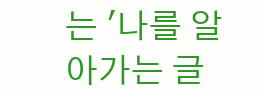는 '나를 알아가는 글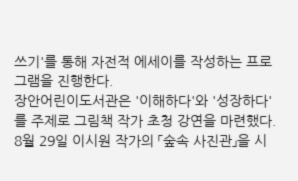쓰기'를 통해 자전적 에세이를 작성하는 프로그램을 진행한다.
장안어린이도서관은 '이해하다'와 '성장하다'를 주제로 그림책 작가 초청 강연을 마련했다. 8월 29일 이시원 작가의 「숲속 사진관」을 시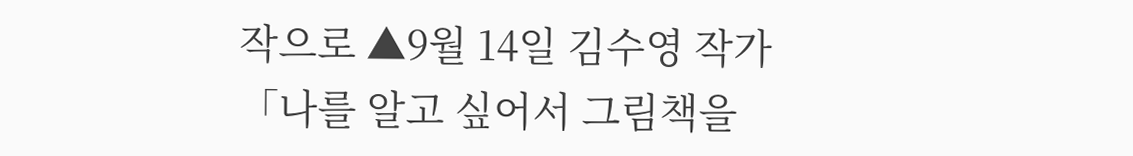작으로 ▲9월 14일 김수영 작가 「나를 알고 싶어서 그림책을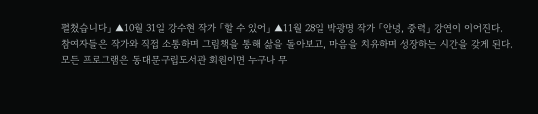펼쳤습니다」 ▲10월 31일 강수현 작가 「할 수 있어」 ▲11월 28일 박광명 작가 「안녕, 중력」 강연이 이어진다.
참여자들은 작가와 직접 소통하며 그림책을 통해 삶을 돌아보고, 마음을 치유하며 성장하는 시간을 갖게 된다.
모든 프로그램은 동대문구립도서관 회원이면 누구나 무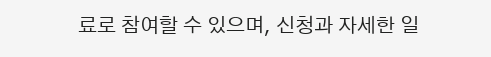료로 참여할 수 있으며, 신청과 자세한 일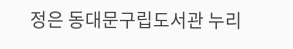정은 동대문구립도서관 누리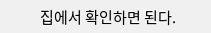집에서 확인하면 된다.